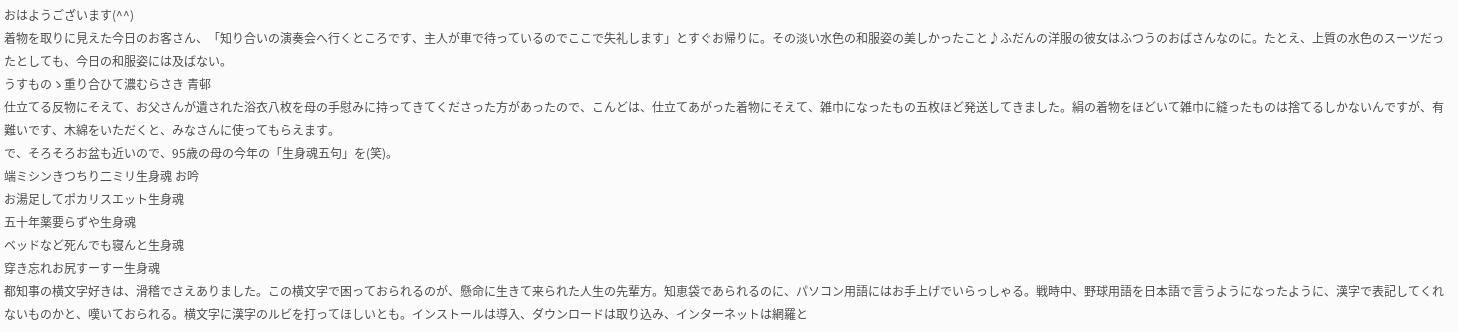おはようございます(^^)
着物を取りに見えた今日のお客さん、「知り合いの演奏会へ行くところです、主人が車で待っているのでここで失礼します」とすぐお帰りに。その淡い水色の和服姿の美しかったこと♪ふだんの洋服の彼女はふつうのおばさんなのに。たとえ、上質の水色のスーツだったとしても、今日の和服姿には及ばない。
うすものゝ重り合ひて濃むらさき 青邨
仕立てる反物にそえて、お父さんが遺された浴衣八枚を母の手慰みに持ってきてくださった方があったので、こんどは、仕立てあがった着物にそえて、雑巾になったもの五枚ほど発送してきました。絹の着物をほどいて雑巾に縫ったものは捨てるしかないんですが、有難いです、木綿をいただくと、みなさんに使ってもらえます。
で、そろそろお盆も近いので、95歳の母の今年の「生身魂五句」を(笑)。
端ミシンきつちり二ミリ生身魂 お吟
お湯足してポカリスエット生身魂
五十年薬要らずや生身魂
ベッドなど死んでも寝んと生身魂
穿き忘れお尻すーすー生身魂
都知事の横文字好きは、滑稽でさえありました。この横文字で困っておられるのが、懸命に生きて来られた人生の先輩方。知恵袋であられるのに、パソコン用語にはお手上げでいらっしゃる。戦時中、野球用語を日本語で言うようになったように、漢字で表記してくれないものかと、嘆いておられる。横文字に漢字のルビを打ってほしいとも。インストールは導入、ダウンロードは取り込み、インターネットは網羅と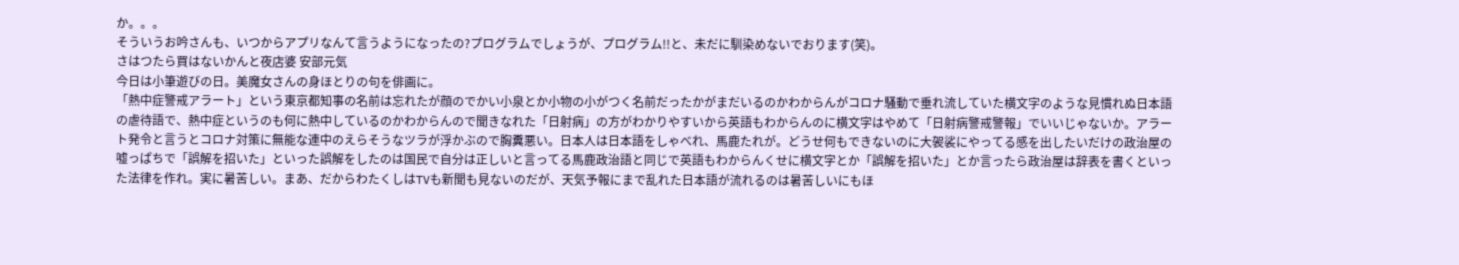か。。。
そういうお吟さんも、いつからアプリなんて言うようになったの?プログラムでしょうが、プログラム!!と、未だに馴染めないでおります(笑)。
さはつたら買はないかんと夜店婆 安部元気
今日は小筆遊びの日。美魔女さんの身ほとりの句を俳画に。
「熱中症警戒アラート」という東京都知事の名前は忘れたが顔のでかい小泉とか小物の小がつく名前だったかがまだいるのかわからんがコロナ騒動で垂れ流していた横文字のような見慣れぬ日本語の虐待語で、熱中症というのも何に熱中しているのかわからんので聞きなれた「日射病」の方がわかりやすいから英語もわからんのに横文字はやめて「日射病警戒警報」でいいじゃないか。アラート発令と言うとコロナ対策に無能な連中のえらそうなツラが浮かぶので胸糞悪い。日本人は日本語をしゃべれ、馬鹿たれが。どうせ何もできないのに大袈裟にやってる感を出したいだけの政治屋の嘘っぱちで「誤解を招いた」といった誤解をしたのは国民で自分は正しいと言ってる馬鹿政治語と同じで英語もわからんくせに横文字とか「誤解を招いた」とか言ったら政治屋は辞表を書くといった法律を作れ。実に暑苦しい。まあ、だからわたくしはTVも新聞も見ないのだが、天気予報にまで乱れた日本語が流れるのは暑苦しいにもほ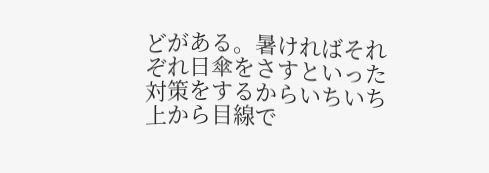どがある。暑ければそれぞれ日傘をさすといった対策をするからいちいち上から目線で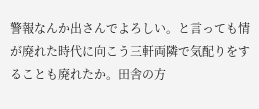警報なんか出さんでよろしい。と言っても情が廃れた時代に向こう三軒両隣で気配りをすることも廃れたか。田舎の方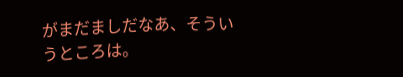がまだましだなあ、そういうところは。